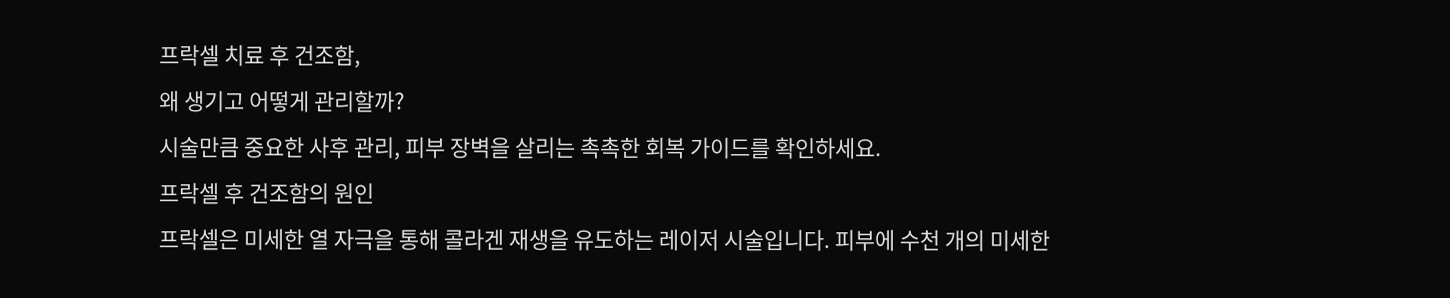프락셀 치료 후 건조함,
왜 생기고 어떻게 관리할까?
시술만큼 중요한 사후 관리, 피부 장벽을 살리는 촉촉한 회복 가이드를 확인하세요.
프락셀 후 건조함의 원인
프락셀은 미세한 열 자극을 통해 콜라겐 재생을 유도하는 레이저 시술입니다. 피부에 수천 개의 미세한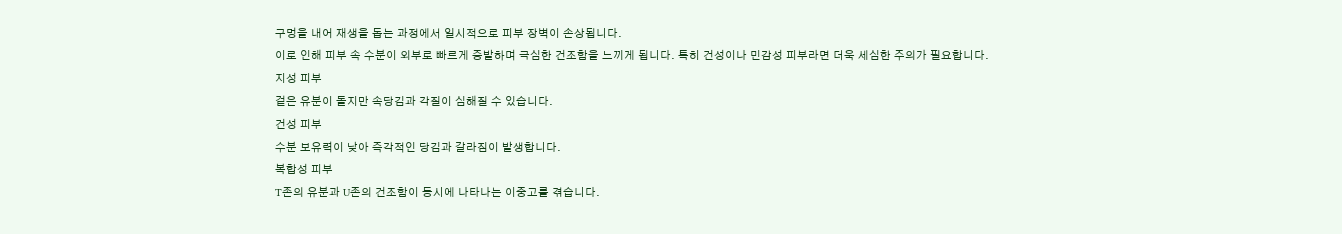구멍을 내어 재생을 돕는 과정에서 일시적으로 피부 장벽이 손상됩니다.
이로 인해 피부 속 수분이 외부로 빠르게 증발하며 극심한 건조함을 느끼게 됩니다. 특히 건성이나 민감성 피부라면 더욱 세심한 주의가 필요합니다.
지성 피부
겉은 유분이 돌지만 속당김과 각질이 심해질 수 있습니다.
건성 피부
수분 보유력이 낮아 즉각적인 당김과 갈라짐이 발생합니다.
복합성 피부
T존의 유분과 U존의 건조함이 동시에 나타나는 이중고를 겪습니다.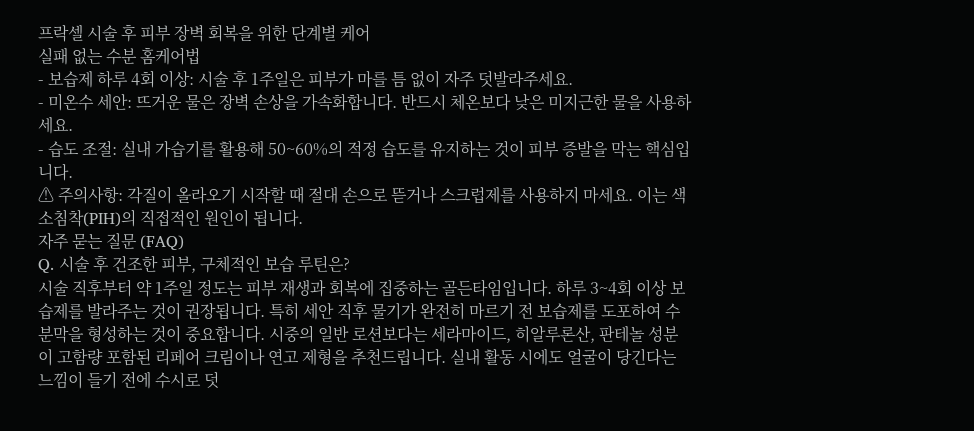프락셀 시술 후 피부 장벽 회복을 위한 단계별 케어
실패 없는 수분 홈케어법
- 보습제 하루 4회 이상: 시술 후 1주일은 피부가 마를 틈 없이 자주 덧발라주세요.
- 미온수 세안: 뜨거운 물은 장벽 손상을 가속화합니다. 반드시 체온보다 낮은 미지근한 물을 사용하세요.
- 습도 조절: 실내 가습기를 활용해 50~60%의 적정 습도를 유지하는 것이 피부 증발을 막는 핵심입니다.
⚠ 주의사항: 각질이 올라오기 시작할 때 절대 손으로 뜯거나 스크럽제를 사용하지 마세요. 이는 색소침착(PIH)의 직접적인 원인이 됩니다.
자주 묻는 질문 (FAQ)
Q. 시술 후 건조한 피부, 구체적인 보습 루틴은?
시술 직후부터 약 1주일 정도는 피부 재생과 회복에 집중하는 골든타임입니다. 하루 3~4회 이상 보습제를 발라주는 것이 권장됩니다. 특히 세안 직후 물기가 완전히 마르기 전 보습제를 도포하여 수분막을 형성하는 것이 중요합니다. 시중의 일반 로션보다는 세라마이드, 히알루론산, 판테놀 성분이 고함량 포함된 리페어 크림이나 연고 제형을 추천드립니다. 실내 활동 시에도 얼굴이 당긴다는 느낌이 들기 전에 수시로 덧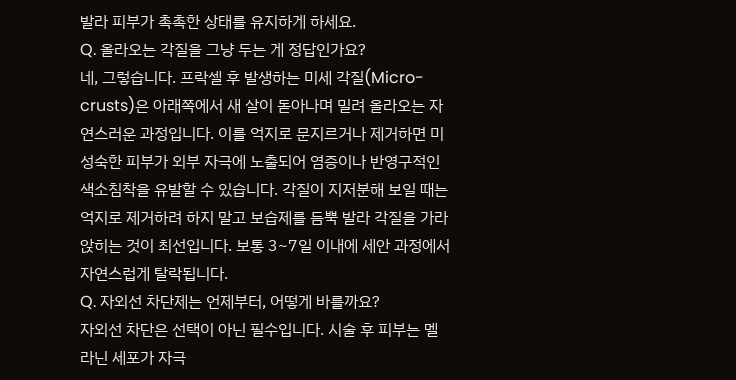발라 피부가 촉촉한 상태를 유지하게 하세요.
Q. 올라오는 각질을 그냥 두는 게 정답인가요?
네, 그렇습니다. 프락셀 후 발생하는 미세 각질(Micro-crusts)은 아래쪽에서 새 살이 돋아나며 밀려 올라오는 자연스러운 과정입니다. 이를 억지로 문지르거나 제거하면 미성숙한 피부가 외부 자극에 노출되어 염증이나 반영구적인 색소침착을 유발할 수 있습니다. 각질이 지저분해 보일 때는 억지로 제거하려 하지 말고 보습제를 듬뿍 발라 각질을 가라앉히는 것이 최선입니다. 보통 3~7일 이내에 세안 과정에서 자연스럽게 탈락됩니다.
Q. 자외선 차단제는 언제부터, 어떻게 바를까요?
자외선 차단은 선택이 아닌 필수입니다. 시술 후 피부는 멜라닌 세포가 자극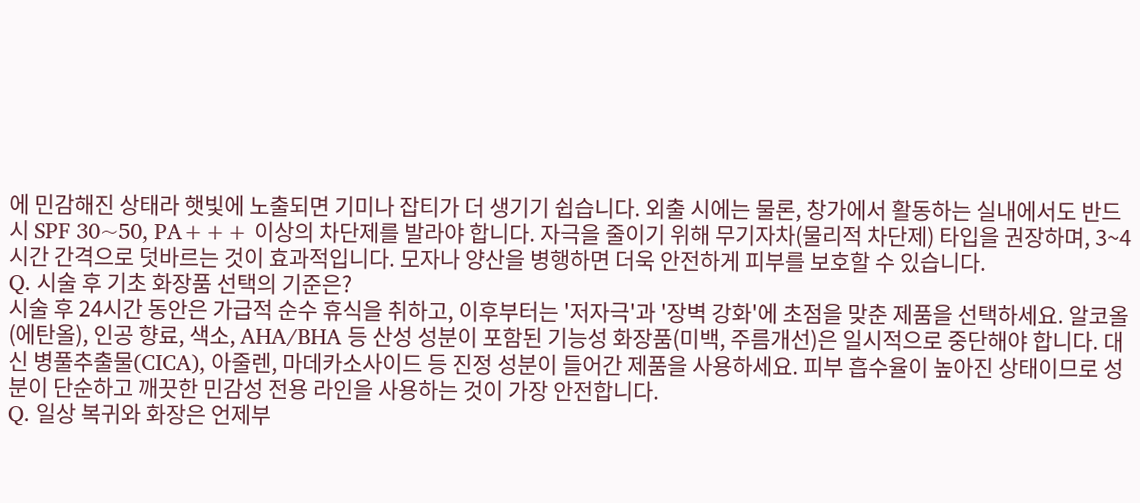에 민감해진 상태라 햇빛에 노출되면 기미나 잡티가 더 생기기 쉽습니다. 외출 시에는 물론, 창가에서 활동하는 실내에서도 반드시 SPF 30~50, PA+++ 이상의 차단제를 발라야 합니다. 자극을 줄이기 위해 무기자차(물리적 차단제) 타입을 권장하며, 3~4시간 간격으로 덧바르는 것이 효과적입니다. 모자나 양산을 병행하면 더욱 안전하게 피부를 보호할 수 있습니다.
Q. 시술 후 기초 화장품 선택의 기준은?
시술 후 24시간 동안은 가급적 순수 휴식을 취하고, 이후부터는 '저자극'과 '장벽 강화'에 초점을 맞춘 제품을 선택하세요. 알코올(에탄올), 인공 향료, 색소, AHA/BHA 등 산성 성분이 포함된 기능성 화장품(미백, 주름개선)은 일시적으로 중단해야 합니다. 대신 병풀추출물(CICA), 아줄렌, 마데카소사이드 등 진정 성분이 들어간 제품을 사용하세요. 피부 흡수율이 높아진 상태이므로 성분이 단순하고 깨끗한 민감성 전용 라인을 사용하는 것이 가장 안전합니다.
Q. 일상 복귀와 화장은 언제부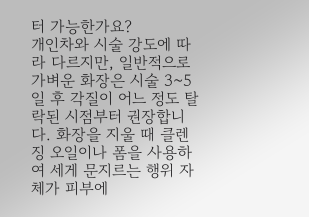터 가능한가요?
개인차와 시술 강도에 따라 다르지만, 일반적으로 가벼운 화장은 시술 3~5일 후 각질이 어느 정도 탈락된 시점부터 권장합니다. 화장을 지울 때 클렌징 오일이나 폼을 사용하여 세게 문지르는 행위 자체가 피부에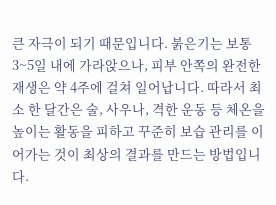큰 자극이 되기 때문입니다. 붉은기는 보통 3~5일 내에 가라앉으나, 피부 안쪽의 완전한 재생은 약 4주에 걸쳐 일어납니다. 따라서 최소 한 달간은 술, 사우나, 격한 운동 등 체온을 높이는 활동을 피하고 꾸준히 보습 관리를 이어가는 것이 최상의 결과를 만드는 방법입니다.